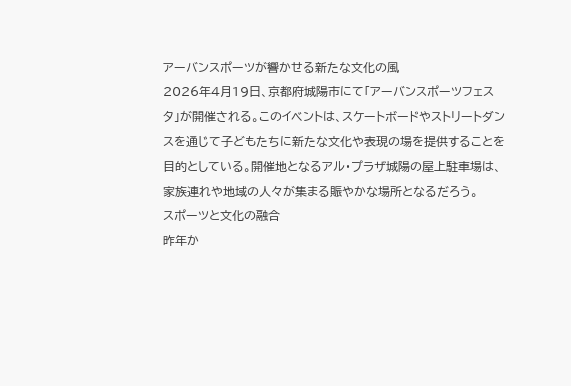アーバンスポーツが響かせる新たな文化の風
2026年4月19日、京都府城陽市にて「アーバンスポーツフェスタ」が開催される。このイベントは、スケートボードやストリートダンスを通じて子どもたちに新たな文化や表現の場を提供することを目的としている。開催地となるアル・プラザ城陽の屋上駐車場は、家族連れや地域の人々が集まる賑やかな場所となるだろう。
スポーツと文化の融合
昨年か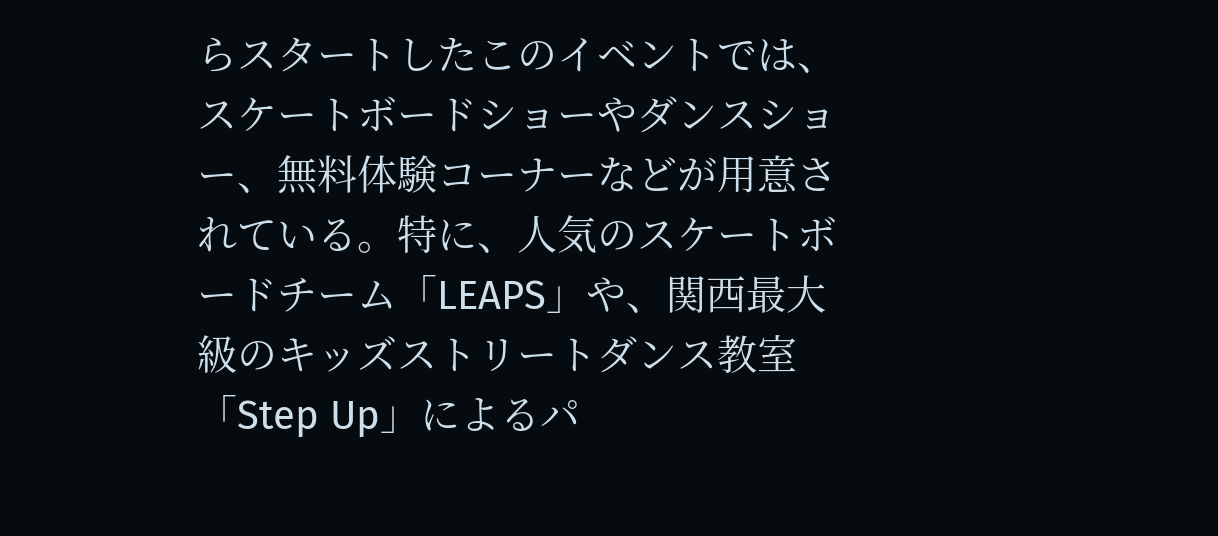らスタートしたこのイベントでは、スケートボードショーやダンスショー、無料体験コーナーなどが用意されている。特に、人気のスケートボードチーム「LEAPS」や、関西最大級のキッズストリートダンス教室「Step Up」によるパ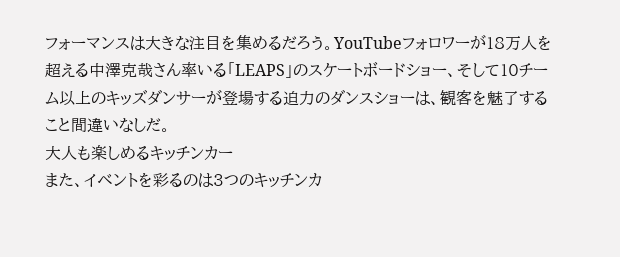フォーマンスは大きな注目を集めるだろう。YouTubeフォロワーが18万人を超える中澤克哉さん率いる「LEAPS」のスケートボードショー、そして10チーム以上のキッズダンサーが登場する迫力のダンスショーは、観客を魅了すること間違いなしだ。
大人も楽しめるキッチンカー
また、イベントを彩るのは3つのキッチンカ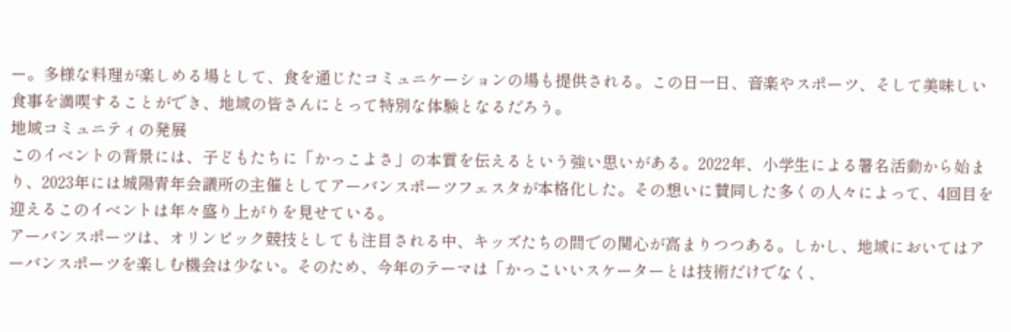ー。多様な料理が楽しめる場として、食を通じたコミュニケーションの場も提供される。この日一日、音楽やスポーツ、そして美味しい食事を満喫することができ、地域の皆さんにとって特別な体験となるだろう。
地域コミュニティの発展
このイベントの背景には、子どもたちに「かっこよさ」の本質を伝えるという強い思いがある。2022年、小学生による署名活動から始まり、2023年には城陽青年会議所の主催としてアーバンスポーツフェスタが本格化した。その想いに賛同した多くの人々によって、4回目を迎えるこのイベントは年々盛り上がりを見せている。
アーバンスポーツは、オリンピック競技としても注目される中、キッズたちの間での関心が高まりつつある。しかし、地域においてはアーバンスポーツを楽しむ機会は少ない。そのため、今年のテーマは「かっこいいスケーターとは技術だけでなく、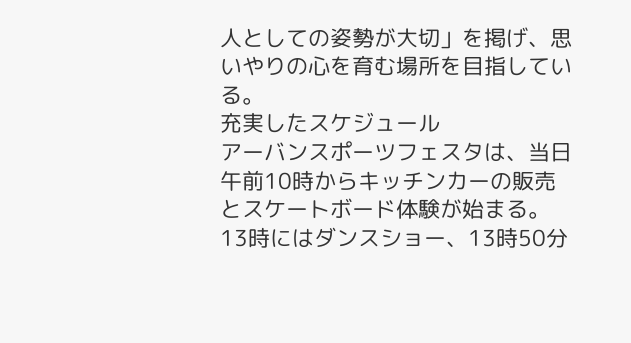人としての姿勢が大切」を掲げ、思いやりの心を育む場所を目指している。
充実したスケジュール
アーバンスポーツフェスタは、当日午前10時からキッチンカーの販売とスケートボード体験が始まる。13時にはダンスショー、13時50分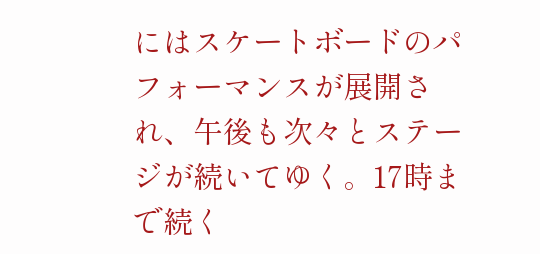にはスケートボードのパフォーマンスが展開され、午後も次々とステージが続いてゆく。17時まで続く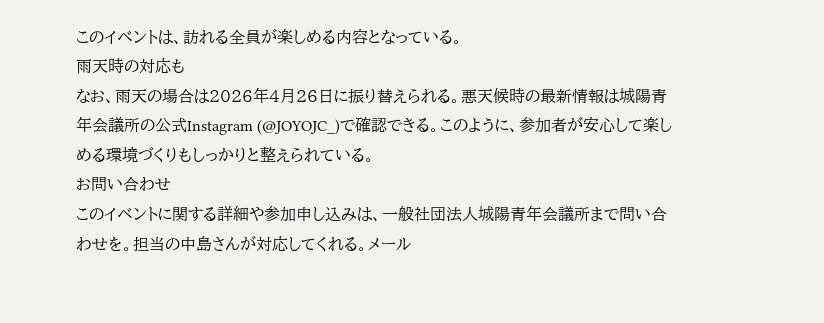このイベントは、訪れる全員が楽しめる内容となっている。
雨天時の対応も
なお、雨天の場合は2026年4月26日に振り替えられる。悪天候時の最新情報は城陽青年会議所の公式Instagram (@JOYOJC_)で確認できる。このように、参加者が安心して楽しめる環境づくりもしっかりと整えられている。
お問い合わせ
このイベントに関する詳細や参加申し込みは、一般社団法人城陽青年会議所まで問い合わせを。担当の中島さんが対応してくれる。メール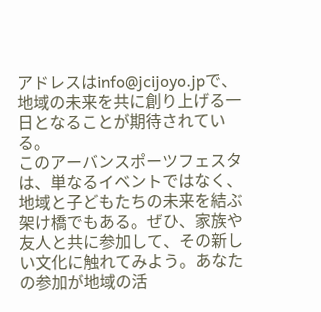アドレスはinfo@jcijoyo.jpで、地域の未来を共に創り上げる一日となることが期待されている。
このアーバンスポーツフェスタは、単なるイベントではなく、地域と子どもたちの未来を結ぶ架け橋でもある。ぜひ、家族や友人と共に参加して、その新しい文化に触れてみよう。あなたの参加が地域の活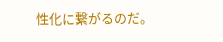性化に繋がるのだ。